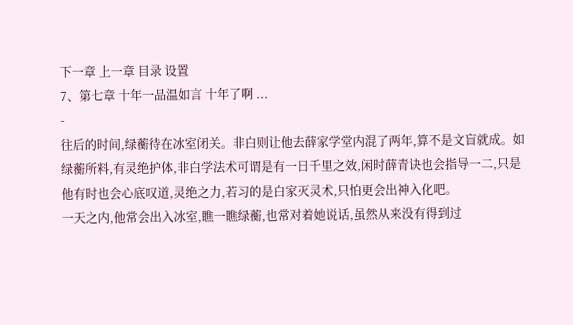下一章 上一章 目录 设置
7、第七章 十年一品温如言 十年了啊 ...
-
往后的时间,绿蘅待在冰室闭关。非白则让他去薛家学堂内混了两年,算不是文盲就成。如绿蘅所料,有灵绝护体,非白学法术可谓是有一日千里之效,闲时薛青诀也会指导一二,只是他有时也会心底叹道,灵绝之力,若习的是白家灭灵术,只怕更会出神入化吧。
一天之内,他常会出入冰室,瞧一瞧绿蘅,也常对着她说话,虽然从来没有得到过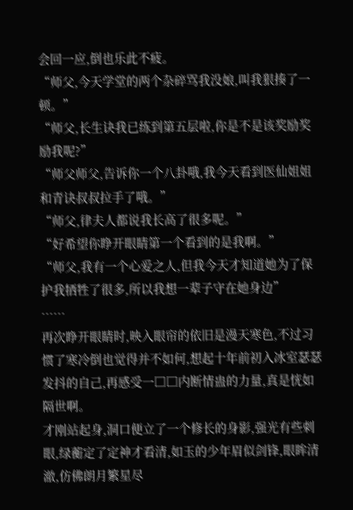会回一应,倒也乐此不疲。
“师父,今天学堂的两个杂碎骂我没娘,叫我狠揍了一顿。”
“师父,长生诀我已练到第五层啦,你是不是该奖励奖励我呢?”
“师父师父,告诉你一个八卦哦,我今天看到医仙姐姐和青诀叔叔拉手了哦。”
“师父,律夫人都说我长高了很多呢。”
“好希望你睁开眼睛第一个看到的是我啊。”
“师父,我有一个心爱之人,但我今天才知道她为了保护我牺牲了很多,所以我想一辈子守在她身边”
……
再次睁开眼睛时,映入眼帘的依旧是漫天寒色,不过习惯了寒冷倒也觉得并不如何,想起十年前初入冰室瑟瑟发抖的自己,再感受一□□内断情蛊的力量,真是恍如隔世啊。
才刚站起身,洞口便立了一个修长的身影,强光有些刺眼,绿蘅定了定神才看清,如玉的少年眉似剑锋,眼眸清澈,仿佛朗月繁星尽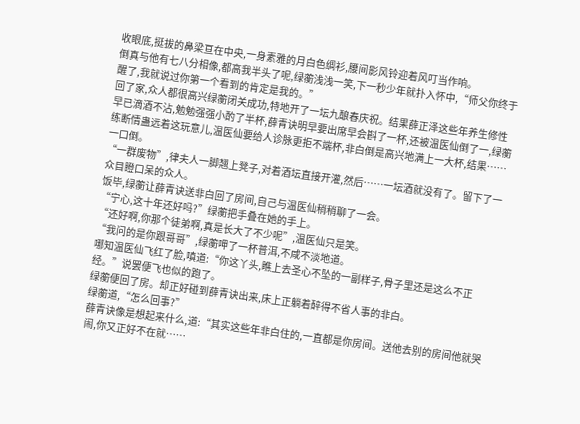收眼底,挺拔的鼻梁亘在中央,一身素雅的月白色绸衫,腰间影风铃迎着风叮当作响。
倒真与他有七八分相像,都高我半头了呢,绿蘅浅浅一笑,下一秒少年就扑入怀中,“师父你终于醒了,我就说过你第一个看到的肯定是我的。”
回了家,众人都很高兴绿蘅闭关成功,特地开了一坛九酿春庆祝。结果薛正泽这些年养生修性早已滴酒不沾,勉勉强强小酌了半杯,薛青诀明早要出席早会斟了一杯,还被温医仙倒了一,绿蘅练断情蛊远着这玩意儿,温医仙要给人诊脉更拒不端杯,非白倒是高兴地满上一大杯,结果……一口倒。
“一群废物”,律夫人一脚翘上凳子,对着酒坛直接开灌,然后……一坛酒就没有了。留下了一众目瞪口呆的众人。
饭毕,绿蘅让薛青诀送非白回了房间,自己与温医仙稍稍聊了一会。
“宁心,这十年还好吗?”绿蘅把手叠在她的手上。
“还好啊,你那个徒弟啊,真是长大了不少呢”,温医仙只是笑。
“我问的是你跟哥哥”,绿蘅呷了一杯普洱,不咸不淡地道。
哪知温医仙飞红了脸,嗔道:“你这丫头,瞧上去圣心不坠的一副样子,骨子里还是这么不正经。”说罢便飞也似的跑了。
绿蘅便回了房。却正好碰到薛青诀出来,床上正躺着醉得不省人事的非白。
绿蘅道,“怎么回事?”
薛青诀像是想起来什么,道:“其实这些年非白住的,一直都是你房间。送他去别的房间他就哭闹,你又正好不在就……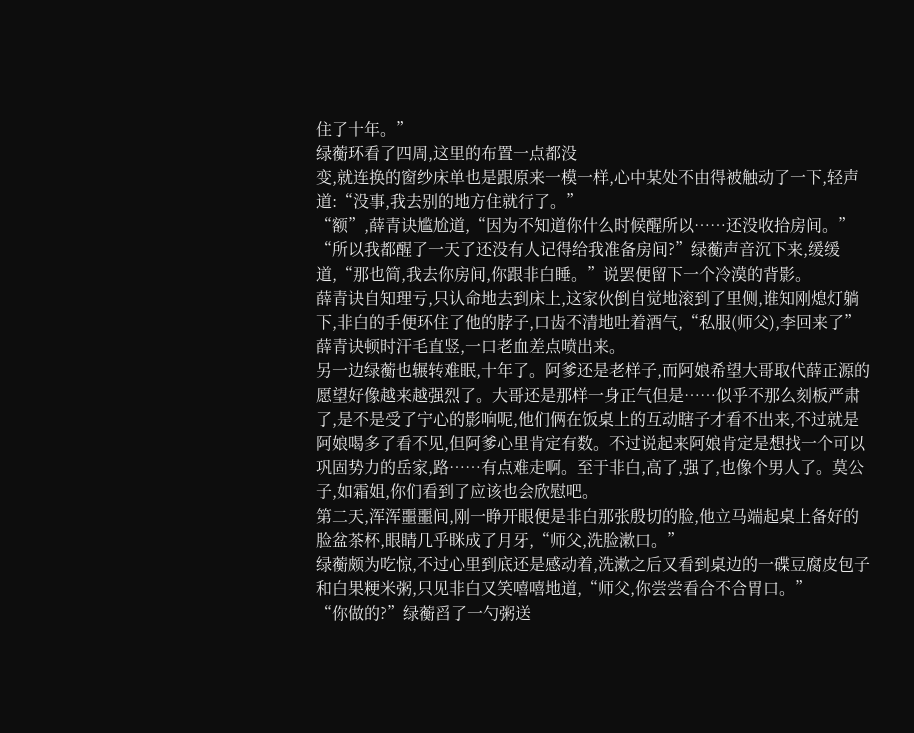住了十年。”
绿蘅环看了四周,这里的布置一点都没
变,就连换的窗纱床单也是跟原来一模一样,心中某处不由得被触动了一下,轻声道:“没事,我去别的地方住就行了。”
“额”,薛青诀尴尬道,“因为不知道你什么时候醒所以……还没收拾房间。”
“所以我都醒了一天了还没有人记得给我准备房间?”绿蘅声音沉下来,缓缓道,“那也简,我去你房间,你跟非白睡。”说罢便留下一个冷漠的背影。
薛青诀自知理亏,只认命地去到床上,这家伙倒自觉地滚到了里侧,谁知刚熄灯躺下,非白的手便环住了他的脖子,口齿不清地吐着酒气,“私服(师父),李回来了”薛青诀顿时汗毛直竖,一口老血差点喷出来。
另一边绿蘅也辗转难眠,十年了。阿爹还是老样子,而阿娘希望大哥取代薛正源的愿望好像越来越强烈了。大哥还是那样一身正气但是……似乎不那么刻板严肃了,是不是受了宁心的影响呢,他们俩在饭桌上的互动瞎子才看不出来,不过就是阿娘喝多了看不见,但阿爹心里肯定有数。不过说起来阿娘肯定是想找一个可以巩固势力的岳家,路……有点难走啊。至于非白,高了,强了,也像个男人了。莫公子,如霜姐,你们看到了应该也会欣慰吧。
第二天,浑浑噩噩间,刚一睁开眼便是非白那张殷切的脸,他立马端起桌上备好的脸盆茶杯,眼睛几乎眯成了月牙,“师父,洗脸漱口。”
绿蘅颇为吃惊,不过心里到底还是感动着,洗漱之后又看到桌边的一碟豆腐皮包子和白果粳米粥,只见非白又笑嘻嘻地道,“师父,你尝尝看合不合胃口。”
“你做的?”绿蘅舀了一勺粥送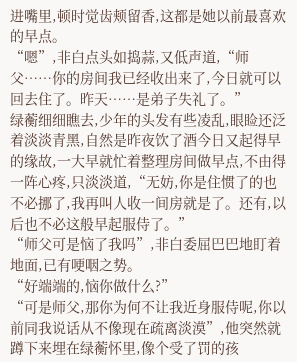进嘴里,顿时觉齿颊留香,这都是她以前最喜欢的早点。
“嗯”,非白点头如捣蒜,又低声道,“师父……你的房间我已经收出来了,今日就可以回去住了。昨天……是弟子失礼了。”
绿蘅细细瞧去,少年的头发有些凌乱,眼睑还泛着淡淡青黑,自然是昨夜饮了酒今日又起得早的缘故,一大早就忙着整理房间做早点,不由得一阵心疼,只淡淡道,“无妨,你是住惯了的也不必挪了,我再叫人收一间房就是了。还有,以后也不必这般早起服侍了。”
“师父可是恼了我吗”,非白委屈巴巴地盯着地面,已有哽咽之势。
“好端端的,恼你做什么?”
“可是师父,那你为何不让我近身服侍呢,你以前同我说话从不像现在疏离淡漠”,他突然就蹲下来埋在绿蘅怀里,像个受了罚的孩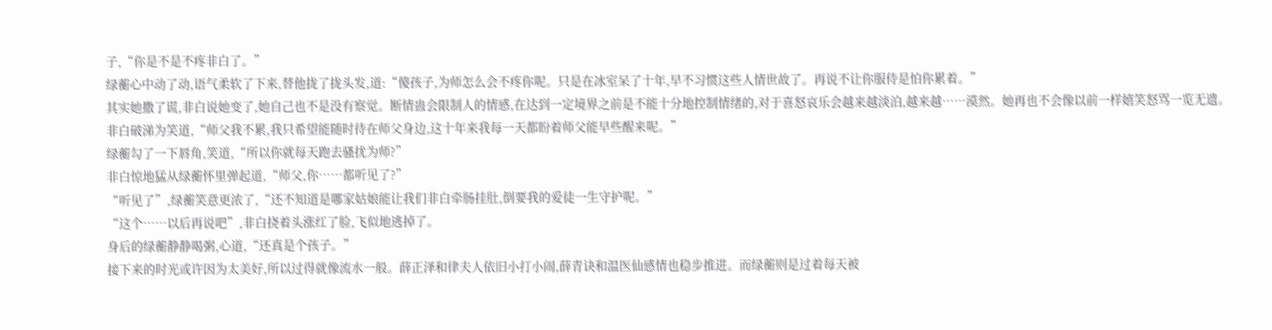子,“你是不是不疼非白了。”
绿蘅心中动了动,语气柔软了下来,替他拢了拢头发,道:“傻孩子,为师怎么会不疼你呢。只是在冰室呆了十年,早不习惯这些人情世故了。再说不让你服侍是怕你累着。”
其实她撒了谎,非白说她变了,她自己也不是没有察觉。断情蛊会限制人的情感,在达到一定境界之前是不能十分地控制情绪的,对于喜怒哀乐会越来越淡泊,越来越……漠然。她再也不会像以前一样嬉笑怒骂一览无遗。
非白破涕为笑道,“师父我不累,我只希望能随时待在师父身边,这十年来我每一天都盼着师父能早些醒来呢。”
绿蘅勾了一下唇角,笑道,“所以你就每天跑去骚扰为师?”
非白惊地猛从绿蘅怀里弹起道,“师父,你……都听见了?”
“听见了”,绿蘅笑意更浓了,“还不知道是哪家姑娘能让我们非白牵肠挂肚,倒要我的爱徒一生守护呢。”
“这个……以后再说吧”,非白挠着头涨红了脸,飞似地逃掉了。
身后的绿蘅静静喝粥,心道,“还真是个孩子。”
接下来的时光或许因为太美好,所以过得就像流水一般。薛正泽和律夫人依旧小打小闹,薛青诀和温医仙感情也稳步推进。而绿蘅则是过着每天被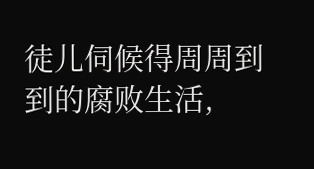徒儿伺候得周周到到的腐败生活,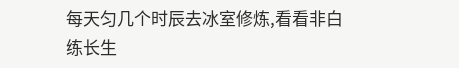每天匀几个时辰去冰室修炼,看看非白练长生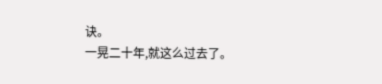诀。
一晃二十年,就这么过去了。